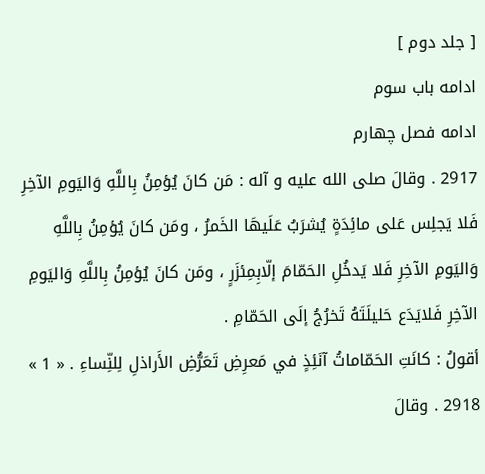[ جلد دوم ]
ادامه باب سوم
ادامه فصل چهارم
2917 . وقالَ صلى الله عليه و آله : مَن كانَ يُؤمِنُ بِاللَّهِ وَاليَومِ الآخِرِ فَلا يَجلِس عَلى مائِدَةٍ يُشرَبُ عَلَيهَا الخَمرُ ، ومَن كانَ يُؤمِنُ بِاللَّهِ وَاليَومِ الآخِرِ فَلا يَدخُلِ الحَمّامَ إلّابِمِئزَرٍ ، ومَن كانَ يُؤمِنُ بِاللَّهِ وَاليَومِ الآخِرِ فَلايَدَع حَليلَتَهُ تَخرُجُ إلَى الحَمّامِ .
أقولُ : كانَتِ الحَمّاماتُ آنَئِذٍ في مَعرِضِ تَعَرُّضِ الأَراذلِ لِلنِّساءِ . « 1 »
2918 . وقالَ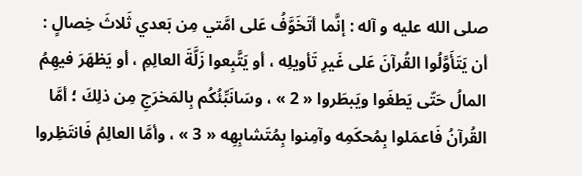صلى الله عليه و آله : إنَّما أتَخَوَّفُ عَلى امَّتي مِن بَعدي ثَلاثَ خِصالٍ : أن يَتَأَوَّلُوا القُرآنَ عَلى غَيرِ تَأويلِه ، أو يَتَّبِعوا زَلَّةَ العالِمِ ، أو يَظهَرَ فيهِمُ المالُ حَتّى يَطغَوا ويَبطَروا « 2 » ، وسَانَبِّئُكُم بِالمَخرَجِ مِن ذلِكَ ؛ أمَّا القُرآنُ فَاعمَلوا بِمُحكَمِه وآمِنوا بِمُتَشابِهِه « 3 » ، وأمَّا العالِمُ فَانتَظِروا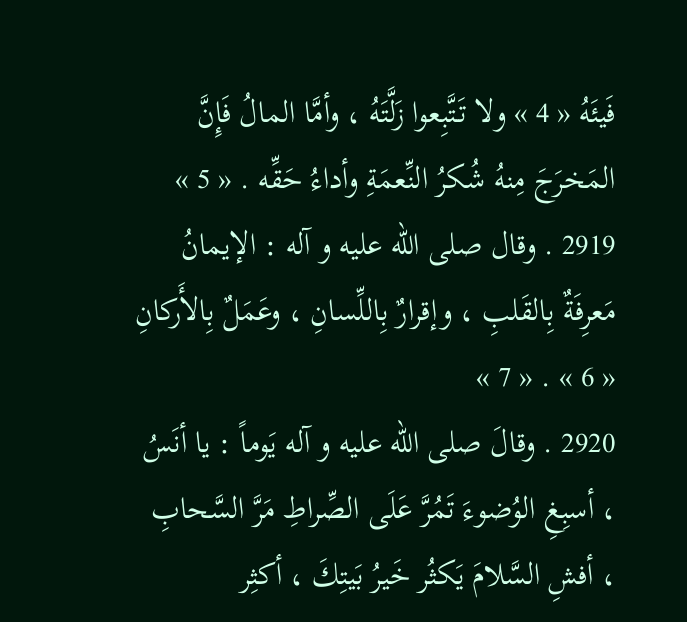فَيئَهُ « 4 » ولا تَتَّبِعوا زَلَّتَهُ ، وأمَّا المالُ فَإِنَّ المَخرَجَ مِنهُ شُكرُ النِّعمَةِ وأداءُ حَقِّه . « 5 »
2919 . وقال صلى الله عليه و آله : الإيمانُ مَعرِفَةٌ بِالقَلبِ ، وإقرارٌ بِاللِّسانِ ، وعَمَلٌ بِالأَركانِ « 6 » . « 7 »
2920 . وقالَ صلى الله عليه و آله يَوماً : يا أنَسُ ، أسبِغِ الوُضوءَ تَمُرَّ عَلَى الصِّراطِ مَرَّ السَّحابِ ، أفشِ السَّلامَ يَكثُر خَيرُ بَيتِكَ ، أكثِر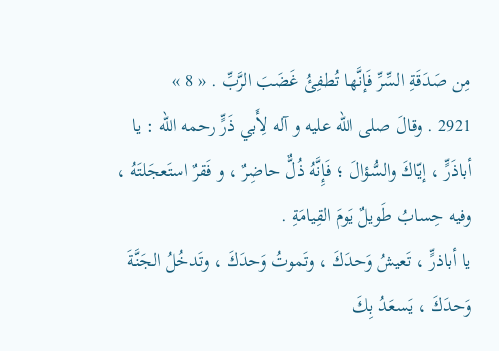مِن صَدَقَةِ السِّرِّ فَإنَّها تُطفِئُ غَضَبَ الرَّبِّ . « 8 »
2921 . وقالَ صلى الله عليه و آله لِأَبي ذَرٍّ رحمه الله : يا أباذَرٍّ ، إيّاكَ والسُّؤالَ ؛ فَإِنَّهُ ذُلٌّ حاضِرٌ ، و فَقرٌ استَعجَلتَهُ ، وفيه حِسابُ طَويلٌ يَومَ القِيامَةِ .
يا أباذرٍّ ، تَعيشُ وَحدَكَ ، وتَموتُ وَحدَكَ ، وتَدخُلُ الجَنَّةَ وَحدَكَ ، يَسعَدُ بِكَ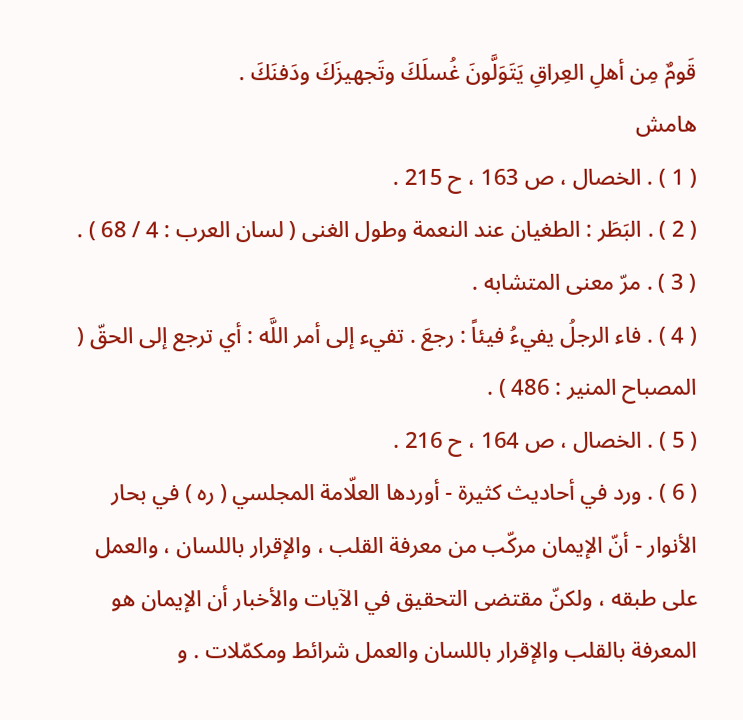قَومٌ مِن أهلِ العِراقِ يَتَوَلَّونَ غُسلَكَ وتَجهيزَكَ ودَفنَكَ .
هامش
( 1 ) . الخصال ، ص 163 ، ح 215 .
( 2 ) . البَطَر : الطغيان عند النعمة وطول الغنى ( لسان العرب : 4 / 68 ) .
( 3 ) . مرّ معنى المتشابه .
( 4 ) . فاء الرجلُ يفيءُ فيئاً : رجعَ . تفيء إلى أمر اللَّه : أي ترجع إلى الحقّ ( المصباح المنير : 486 ) .
( 5 ) . الخصال ، ص 164 ، ح 216 .
( 6 ) . ورد في أحاديث كثيرة - أوردها العلّامة المجلسي ( ره ) في بحار الأنوار - أنّ الإيمان مركّب من معرفة القلب ، والإقرار باللسان ، والعمل على طبقه ، ولكنّ مقتضى التحقيق في الآيات والأخبار أن الإيمان هو المعرفة بالقلب والإقرار باللسان والعمل شرائط ومكمّلات . و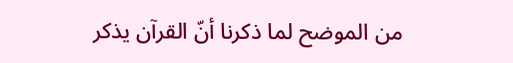من الموضح لما ذكرنا أنّ القرآن يذكر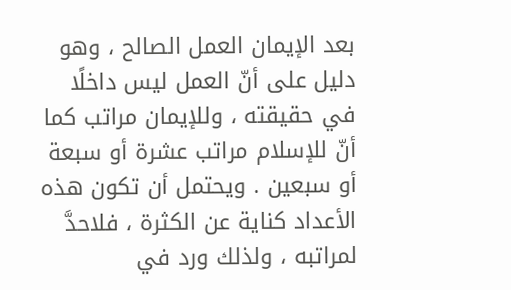بعد الإيمان العمل الصالح ، وهو دليل على أنّ العمل ليس داخلًا في حقيقته ، وللإيمان مراتب كما أنّ للإسلام مراتب عشرة أو سبعة أو سبعين . ويحتمل أن تكون هذه الأعداد كناية عن الكثرة ، فلاحدَّ لمراتبه ، ولذلك ورد في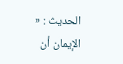الحديث : « الإيمان أن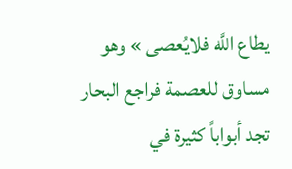يطاع اللَّه فلايُعصى » وهو مساوق للعصمة فراجع البحار تجد أبواباً كثيرة في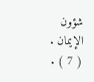شؤون الإيمان .
( 7 ) .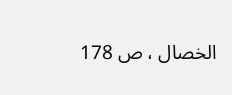الخصال ، ص 178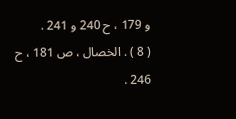و 179 ، ح 240 و 241 .
( 8 ) . الخصال ، ص 181 ، ح 246 .